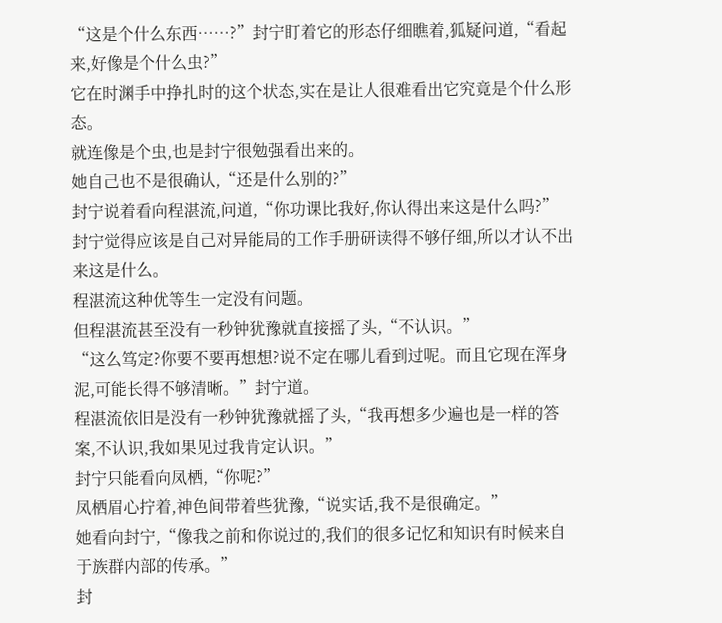“这是个什么东西……?”封宁盯着它的形态仔细瞧着,狐疑问道,“看起来,好像是个什么虫?”
它在时渊手中挣扎时的这个状态,实在是让人很难看出它究竟是个什么形态。
就连像是个虫,也是封宁很勉强看出来的。
她自己也不是很确认,“还是什么别的?”
封宁说着看向程湛流,问道,“你功课比我好,你认得出来这是什么吗?”
封宁觉得应该是自己对异能局的工作手册研读得不够仔细,所以才认不出来这是什么。
程湛流这种优等生一定没有问题。
但程湛流甚至没有一秒钟犹豫就直接摇了头,“不认识。”
“这么笃定?你要不要再想想?说不定在哪儿看到过呢。而且它现在浑身泥,可能长得不够清晰。”封宁道。
程湛流依旧是没有一秒钟犹豫就摇了头,“我再想多少遍也是一样的答案,不认识,我如果见过我肯定认识。”
封宁只能看向凤栖,“你呢?”
凤栖眉心拧着,神色间带着些犹豫,“说实话,我不是很确定。”
她看向封宁,“像我之前和你说过的,我们的很多记忆和知识有时候来自于族群内部的传承。”
封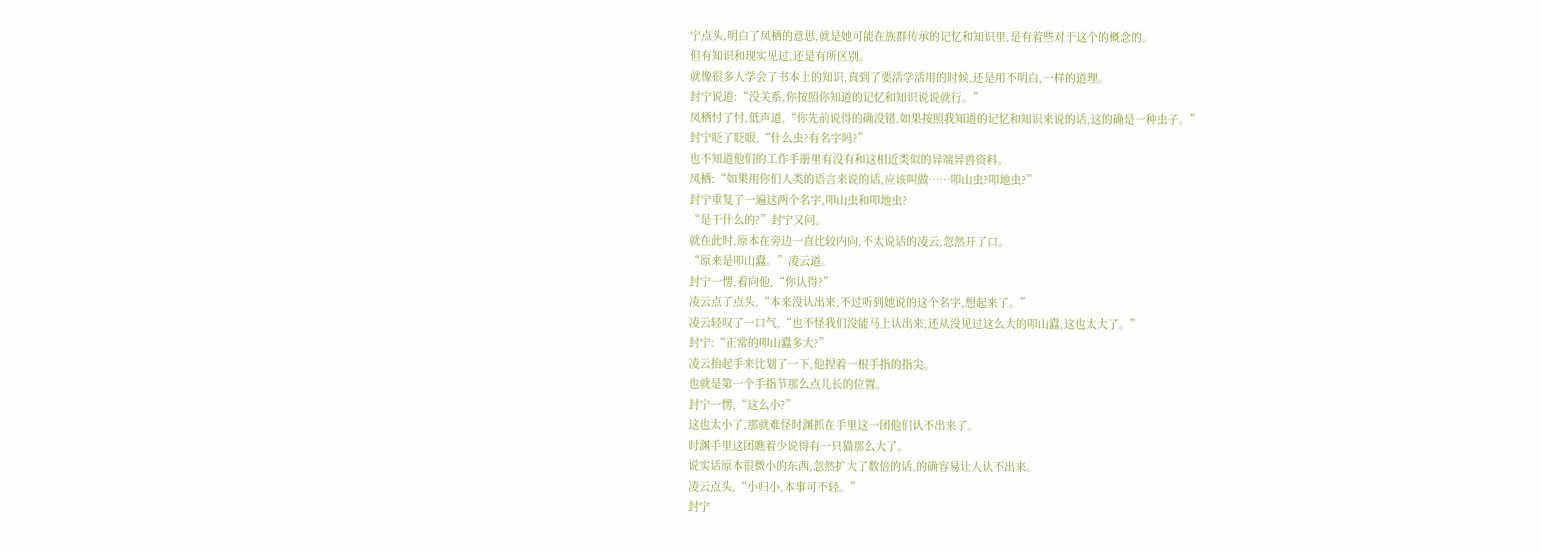宁点头,明白了凤栖的意思,就是她可能在族群传承的记忆和知识里,是有着些对于这个的概念的。
但有知识和现实见过,还是有所区别。
就像很多人学会了书本上的知识,真到了要活学活用的时候,还是用不明白,一样的道理。
封宁说道:“没关系,你按照你知道的记忆和知识说说就行。”
凤栖忖了忖,低声道,“你先前说得的确没错,如果按照我知道的记忆和知识来说的话,这的确是一种虫子。”
封宁眨了眨眼,“什么虫?有名字吗?”
也不知道他们的工作手册里有没有和这相近类似的异端异兽资料。
凤栖:“如果用你们人类的语言来说的话,应该叫做……叩山虫?叩地虫?”
封宁重复了一遍这两个名字,叩山虫和叩地虫?
“是干什么的?”封宁又问。
就在此时,原本在旁边一直比较内向,不太说话的凌云,忽然开了口。
“原来是叩山蠧。”凌云道。
封宁一愣,看向他,“你认得?”
凌云点了点头,“本来没认出来,不过听到她说的这个名字,想起来了。”
凌云轻叹了一口气,“也不怪我们没能马上认出来,还从没见过这么大的叩山蠧,这也太大了。”
封宁:“正常的叩山蠧多大?”
凌云抬起手来比划了一下,他捏着一根手指的指尖。
也就是第一个手指节那么点儿长的位置。
封宁一愣,“这么小?”
这也太小了,那就难怪时渊抓在手里这一团他们认不出来了。
时渊手里这团瞧着少说得有一只猫那么大了。
说实话原本很微小的东西,忽然扩大了数倍的话,的确容易让人认不出来。
凌云点头,“小归小,本事可不轻。”
封宁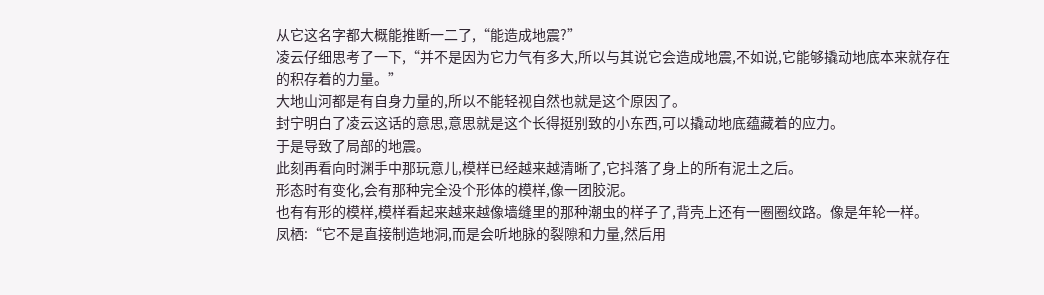从它这名字都大概能推断一二了,“能造成地震?”
凌云仔细思考了一下,“并不是因为它力气有多大,所以与其说它会造成地震,不如说,它能够撬动地底本来就存在的积存着的力量。”
大地山河都是有自身力量的,所以不能轻视自然也就是这个原因了。
封宁明白了凌云这话的意思,意思就是这个长得挺别致的小东西,可以撬动地底蕴藏着的应力。
于是导致了局部的地震。
此刻再看向时渊手中那玩意儿,模样已经越来越清晰了,它抖落了身上的所有泥土之后。
形态时有变化,会有那种完全没个形体的模样,像一团胶泥。
也有有形的模样,模样看起来越来越像墙缝里的那种潮虫的样子了,背壳上还有一圈圈纹路。像是年轮一样。
凤栖:“它不是直接制造地洞,而是会听地脉的裂隙和力量,然后用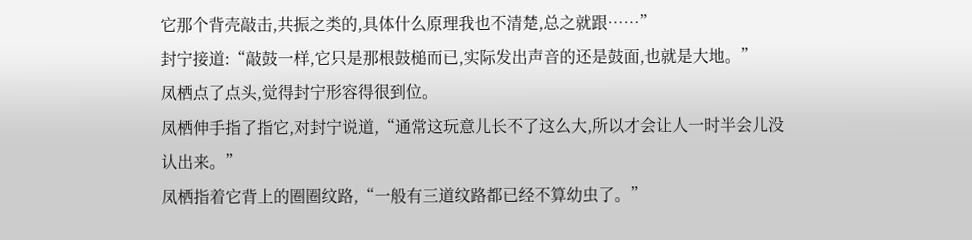它那个背壳敲击,共振之类的,具体什么原理我也不清楚,总之就跟……”
封宁接道:“敲鼓一样,它只是那根鼓槌而已,实际发出声音的还是鼓面,也就是大地。”
凤栖点了点头,觉得封宁形容得很到位。
凤栖伸手指了指它,对封宁说道,“通常这玩意儿长不了这么大,所以才会让人一时半会儿没认出来。”
凤栖指着它背上的圈圈纹路,“一般有三道纹路都已经不算幼虫了。”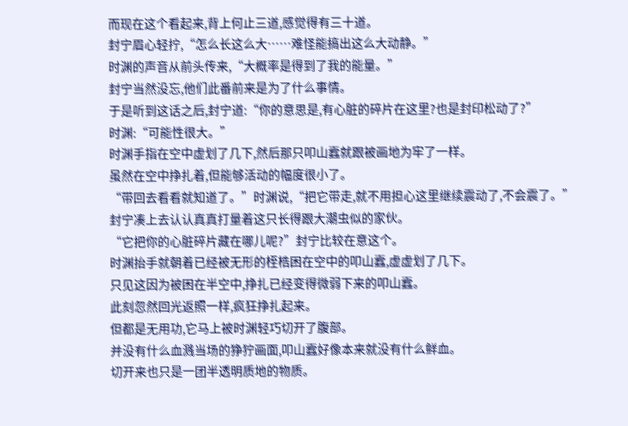而现在这个看起来,背上何止三道,感觉得有三十道。
封宁眉心轻拧,“怎么长这么大……难怪能搞出这么大动静。”
时渊的声音从前头传来,“大概率是得到了我的能量。”
封宁当然没忘,他们此番前来是为了什么事情。
于是听到这话之后,封宁道:“你的意思是,有心脏的碎片在这里?也是封印松动了?”
时渊:“可能性很大。”
时渊手指在空中虚划了几下,然后那只叩山蠧就跟被画地为牢了一样。
虽然在空中挣扎着,但能够活动的幅度很小了。
“带回去看看就知道了。”时渊说,“把它带走,就不用担心这里继续震动了,不会震了。”
封宁凑上去认认真真打量着这只长得跟大潮虫似的家伙。
“它把你的心脏碎片藏在哪儿呢?”封宁比较在意这个。
时渊抬手就朝着已经被无形的桎梏困在空中的叩山蠧,虚虚划了几下。
只见这因为被困在半空中,挣扎已经变得微弱下来的叩山蠧。
此刻忽然回光返照一样,疯狂挣扎起来。
但都是无用功,它马上被时渊轻巧切开了腹部。
并没有什么血溅当场的狰狞画面,叩山蠧好像本来就没有什么鲜血。
切开来也只是一团半透明质地的物质。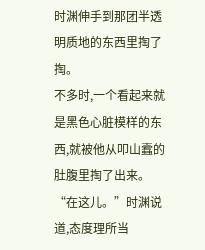时渊伸手到那团半透明质地的东西里掏了掏。
不多时,一个看起来就是黑色心脏模样的东西,就被他从叩山蠧的肚腹里掏了出来。
“在这儿。”时渊说道,态度理所当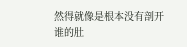然得就像是根本没有剖开谁的肚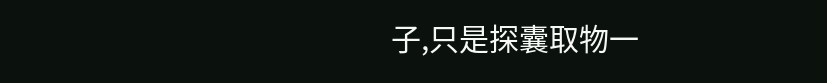子,只是探囊取物一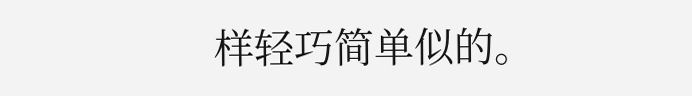样轻巧简单似的。